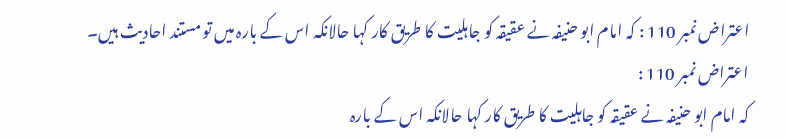اعتراض نمبر 110 : کہ امام ابو حنیفہ نے عقیقہ کو جاہلیت کا طریق کار کہا حالانکہ اس کے بارہ میں تو مستند احادیث ہیں۔
اعتراض نمبر 110 :
کہ امام ابو حنیفہ نے عقیقہ کو جاہلیت کا طریق کار کہا حالانکہ اس کے بارہ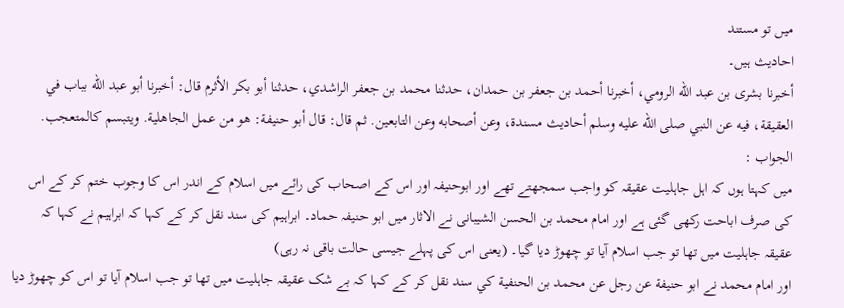میں تو مستند
احادیث ہیں۔
أخبرنا بشرى بن عبد الله الرومي، أخبرنا أحمد بن جعفر بن حمدان، حدثنا محمد بن جعفر الراشدي، حدثنا أبو بكر الأثرم قال: أخبرنا أبو عبد الله بباب في العقيقة، فيه عن النبي صلى الله عليه وسلم أحاديث مسندة، وعن أصحابه وعن التابعين. ثم قال: قال أبو حنيفة: هو من عمل الجاهلية. ويتبسم كالمتعجب.
الجواب :
میں کہتا ہوں کہ اہل جاہلیت عقیقہ کو واجب سمجھتے تھے اور ابوحنیفہ اور اس کے اصحاب کی رائے میں اسلام کے اندر اس کا وجوب ختم کر کے اس کی صرف اباحت رکھی گئی ہے اور امام محمد بن الحسن الشیبانی نے الاثار میں ابو حنیفہ حماد۔ ابراہیم کی سند نقل کر کے کہا کہ ابراہیم نے کہا کہ عقیقہ جاہلیت میں تھا تو جب اسلام آیا تو چھوڑ دیا گیا۔ (یعنی اس کی پہلے جیسی حالت باقی نہ رہی)
اور امام محمد نے ابو حنيفة عن رجل عن محمد بن الحنفية كي سند نقل کر کے کہا کہ بے شک عقیقہ جاہلیت میں تھا تو جب اسلام آیا تو اس کو چھوڑ دیا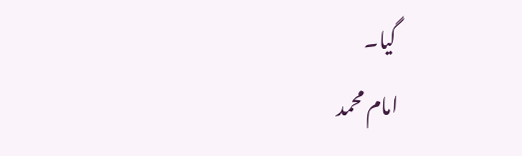گیا۔
امام محمد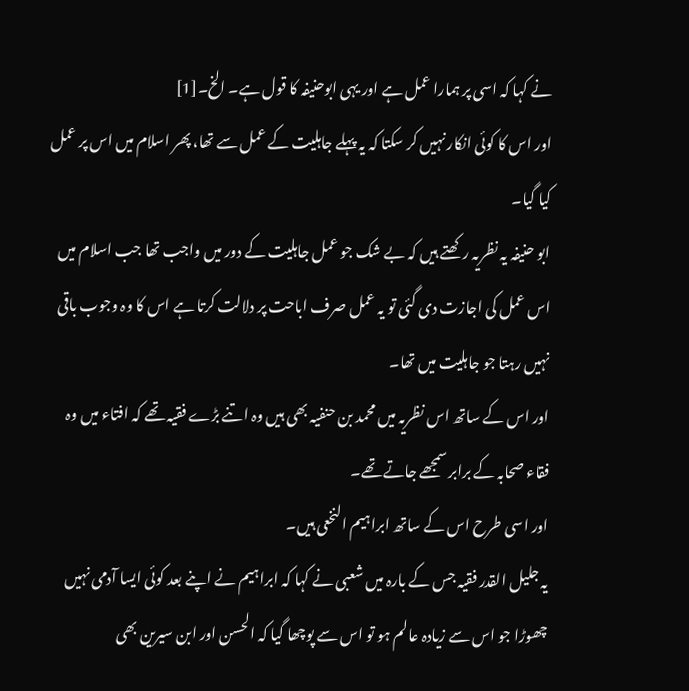نے کہا کہ اسی پر ہمارا عمل ہے اور یہی ابوحنیفہ کا قول ہے۔ الخ۔[1]
اور اس کا کوئی انکار نہیں کر سکتا کہ یہ پہلے جاہلیت کے عمل سے تھا، پھر اسلام میں اس پر عمل کیا گیا۔
ابو حنیفہ یہ نظریہ رکھتے ہیں کہ بے شک جو عمل جاہلیت کے دور میں واجب تھا جب اسلام میں اس عمل کی اجازت دی گئی تو یہ عمل صرف اباحت پر دلالت کرتا ہے اس کا وہ وجوب باقی نہیں رہتا جو جاہلیت میں تھا۔
اور اس کے ساتھ اس نظریہ میں محمد بن حنفیہ بھی ہیں وہ اتنے بڑے فقیہ تھے کہ افتاء میں وہ فقاء صحابہ کے برابر سمجھے جاتے تھے۔
اور اسی طرح اس کے ساتھ ابراہیم النخعی ہیں۔
یہ جلیل القدر فقیہ جس کے بارہ میں شعبی نے کہا کہ ابراہیم نے اپنے بعد کوئی ایسا آدمی نہیں چھوڑا جو اس سے زیادہ عالم ہو تو اس سے پوچھا گیا کہ الحسن اور ابن سیرین بھی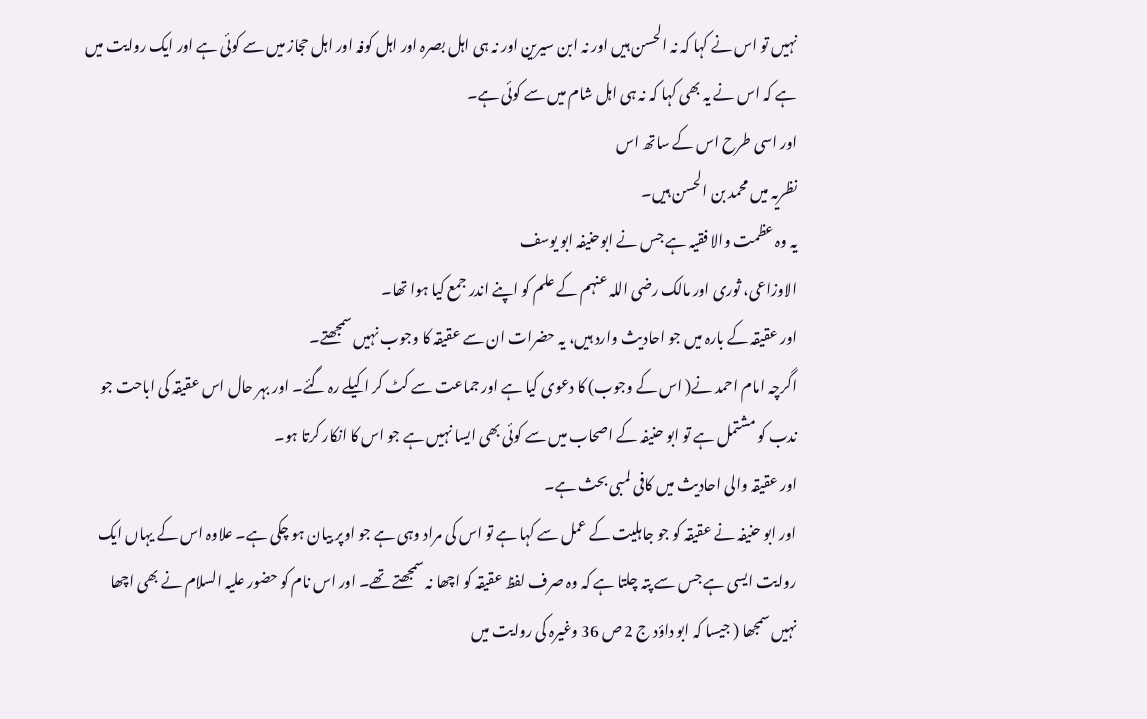نہیں تو اس نے کہا کہ نہ الحسن ہیں اور نہ ابن سیرین اور نہ ہی اہل بصرہ اور اہل کوفہ اور اہل حجاز میں سے کوئی ہے اور ایک روایت میں ہے کہ اس نے یہ بھی کہا کہ نہ ہی اہل شام میں سے کوئی ہے۔
اور اسی طرح اس کے ساتھ اس
نظریہ میں محمد بن الحسن ہیں۔
یہ وہ عظمت والا فقیہ ہے جس نے ابوحنیفہ ابو یوسف
الاوزاعی، ثوری اور مالک رضی اللہ عنہم کے علم کو اپنے اندر جمع کیا ہوا تھا۔
اور عقیقہ کے بارہ میں جو احادیث وارد ہیں، یہ حضرات ان سے عقیقہ کا وجوب نہیں سمجھتے۔
اگرچہ امام احمد نے( اس کے وجوب) کا دعوی کیا ہے اور جماعت سے کٹ کر اکیلے رہ گئے۔ اور بہر حال اس عقیقہ کی اباحت جو ندب کو مشتمل ہے تو ابو حنیفہ کے اصحاب میں سے کوئی بھی ایسا نہیں ہے جو اس کا انکار کرتا ہو۔
اور عقیقہ والی احادیث میں کافی لمبی بحث ہے۔
اور ابو حنیفہ نے عقیقہ کو جو جاہلیت کے عمل سے کہا ہے تو اس کی مراد وہی ہے جو اوپر بیان ہو چکی ہے۔ علاوہ اس کے یہاں ایک روایت ایسی ہے جس سے پتہ چلتا ہے کہ وہ صرف لفظ عقیقہ کو اچھا نہ سمجھتے تھے۔ اور اس نام کو حضور علیہ السلام نے بھی اچھا نہیں سمجھا ( جیسا کہ ابو داؤد ج 2 ص 36 وغیرہ کی روایت میں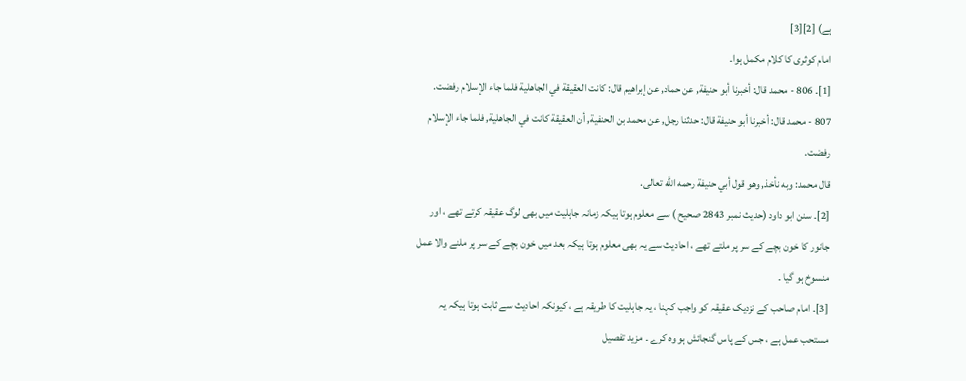ہے) [2][3]
امام کوثری کا کلام مکمل ہوا۔
[1]۔ 806 - محمد قال: أخبرنا أبو حنيفة, عن حماد, عن إبراهيم قال: كانت العقيقة في الجاهلية فلما جاء الإسلام رفضت.
807 - محمد قال: أخبرنا أبو حنيفة قال: حدثنا رجل, عن محمد بن الحنفية, أن العقيقة كانت في الجاهلية, فلما جاء الإسلام رفضت.
قال محمد: وبه نأخذ, وهو قول أبي حنيفة رحمه الله تعالى.
[2]۔ سنن ابو داود (حدیث نمبر 2843 صحیح ) سے معلوم ہوتا ہیکہ زمانہ جاہلیت میں بھی لوگ عقیقہ کرتے تھے ، اور جانور کا خون بچے کے سر پر ملتے تھے ، احادیث سے یہ بھی معلوم ہوتا ہیکہ بعد میں خون بچے کے سر پر ملنے والا عمل منسوخ ہو گیا ۔
[3]۔ امام صاحب کے نزدیک عقیقہ کو واجب کہنا ، یہ جاہلیت کا طریقہ ہے ، کیونکہ احادیث سے ثابت ہوتا ہیکہ یہ مستحب عمل ہے ، جس کے پاس گنجائش ہو وہ کرے ۔ مزید تفصیل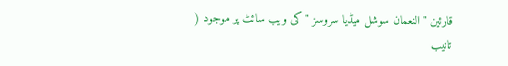قارئین " النعمان سوشل میڈیا سروسز " کی ویب سائٹ پر موجود ( تانیب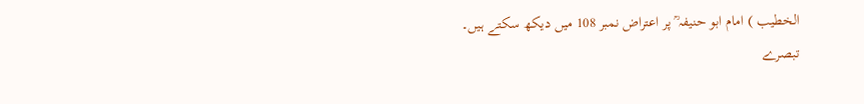الخطیب ) امام ابو حنیفہ ؒ پر اعتراض نمبر 108 میں دیکھ سکتے ہیں۔
تبصرے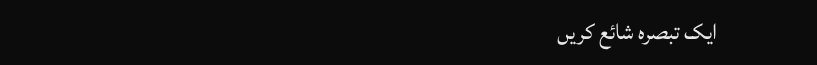ایک تبصرہ شائع کریں